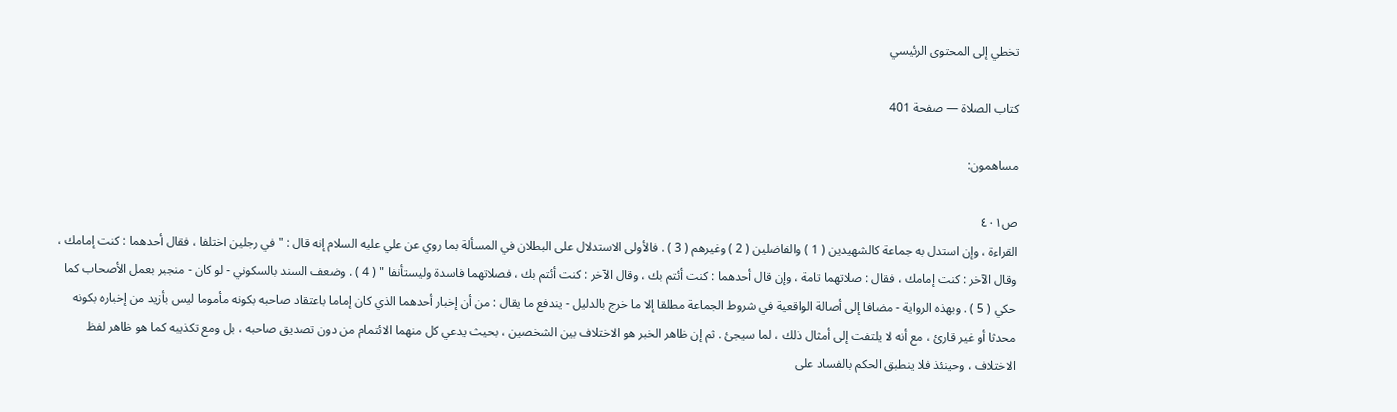تخطي إلى المحتوى الرئيسي

كتاب الصلاة — صفحة 401

مساهمون:

ص٤٠١
القراءة ، وإن استدل به جماعة كالشهيدين ( 1 ) والفاضلين ( 2 ) وغيرهم ( 3 ) . فالأولى الاستدلال على البطلان في المسألة بما روي عن علي عليه السلام إنه قال : " في رجلين اختلفا ، فقال أحدهما : كنت إمامك ، وقال الآخر : كنت إمامك ، فقال : صلاتهما تامة ، وإن قال أحدهما : كنت أئتم بك ، وقال الآخر : كنت أئتم بك ، فصلاتهما فاسدة وليستأنفا " ( 4 ) . وضعف السند بالسكوني - لو كان - منجبر بعمل الأصحاب كما حكي ( 5 ) . وبهذه الرواية - مضافا إلى أصالة الواقعية في شروط الجماعة مطلقا إلا ما خرج بالدليل - يندفع ما يقال : من أن إخبار أحدهما الذي كان إماما باعتقاد صاحبه بكونه مأموما ليس بأزيد من إخباره بكونه محدثا أو غير قارئ ، مع أنه لا يلتفت إلى أمثال ذلك ، لما سيجئ . ثم إن ظاهر الخبر هو الاختلاف بين الشخصين ، بحيث يدعي كل منهما الائتمام من دون تصديق صاحبه ، بل ومع تكذيبه كما هو ظاهر لفظ الاختلاف ، وحينئذ فلا ينطبق الحكم بالفساد على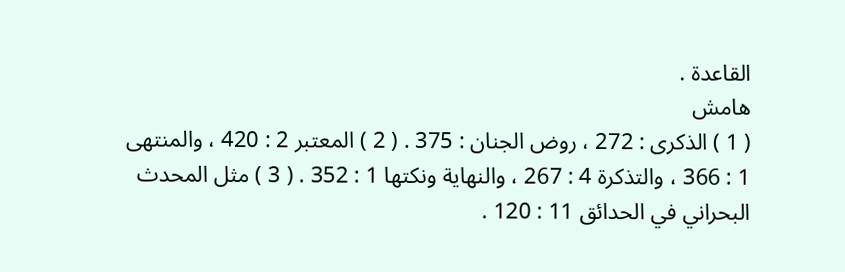القاعدة .
هامش
( 1 ) الذكرى : 272 ، روض الجنان : 375 . ( 2 ) المعتبر 2 : 420 ، والمنتهى 1 : 366 ، والتذكرة 4 : 267 ، والنهاية ونكتها 1 : 352 . ( 3 ) مثل المحدث البحراني في الحدائق 11 : 120 .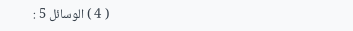( 4 ) الوسائل 5 :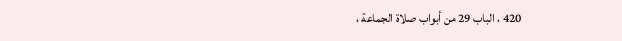420 ، الباب 29 من أبواب صلاة الجماعة ،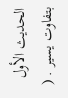الحديث الأول بتفاوت يسير . (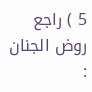5 ) راجع روض الجنان :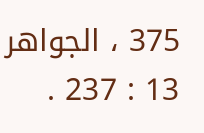375 ، الجواهر 13 : 237 .